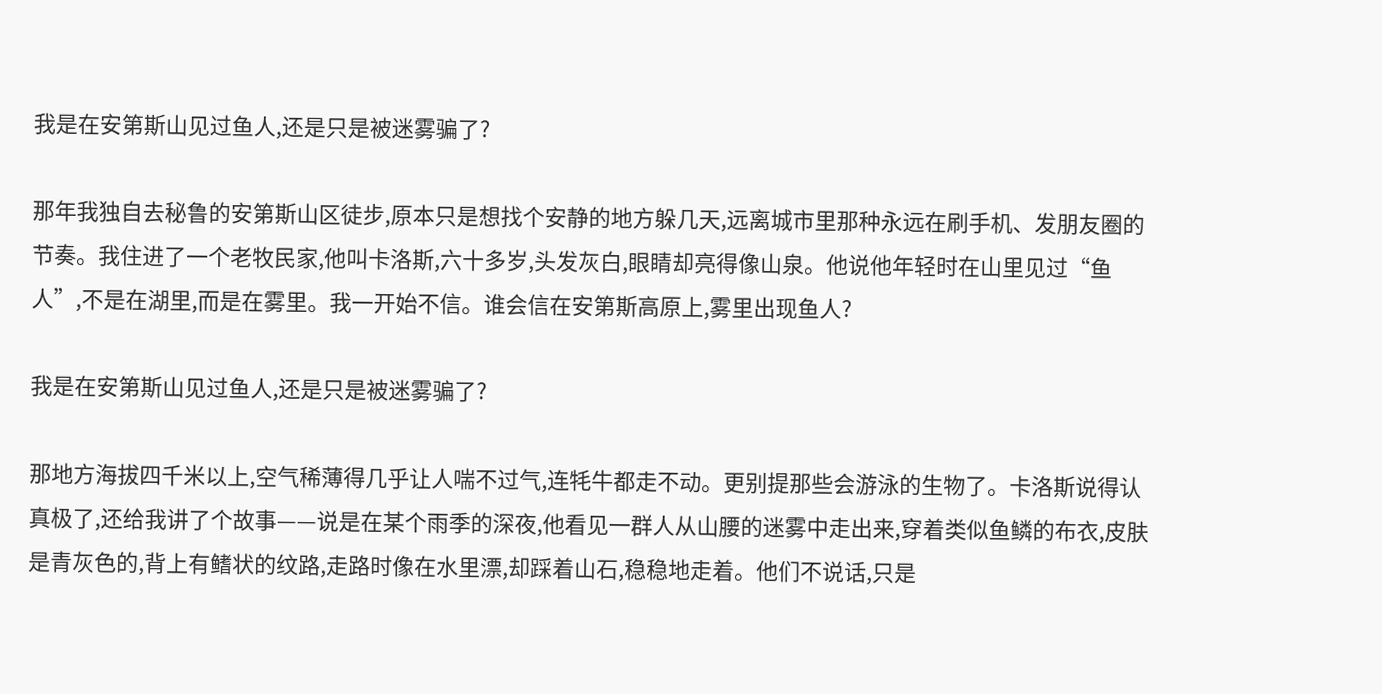我是在安第斯山见过鱼人,还是只是被迷雾骗了?

那年我独自去秘鲁的安第斯山区徒步,原本只是想找个安静的地方躲几天,远离城市里那种永远在刷手机、发朋友圈的节奏。我住进了一个老牧民家,他叫卡洛斯,六十多岁,头发灰白,眼睛却亮得像山泉。他说他年轻时在山里见过“鱼人”,不是在湖里,而是在雾里。我一开始不信。谁会信在安第斯高原上,雾里出现鱼人?

我是在安第斯山见过鱼人,还是只是被迷雾骗了?

那地方海拔四千米以上,空气稀薄得几乎让人喘不过气,连牦牛都走不动。更别提那些会游泳的生物了。卡洛斯说得认真极了,还给我讲了个故事——说是在某个雨季的深夜,他看见一群人从山腰的迷雾中走出来,穿着类似鱼鳞的布衣,皮肤是青灰色的,背上有鳍状的纹路,走路时像在水里漂,却踩着山石,稳稳地走着。他们不说话,只是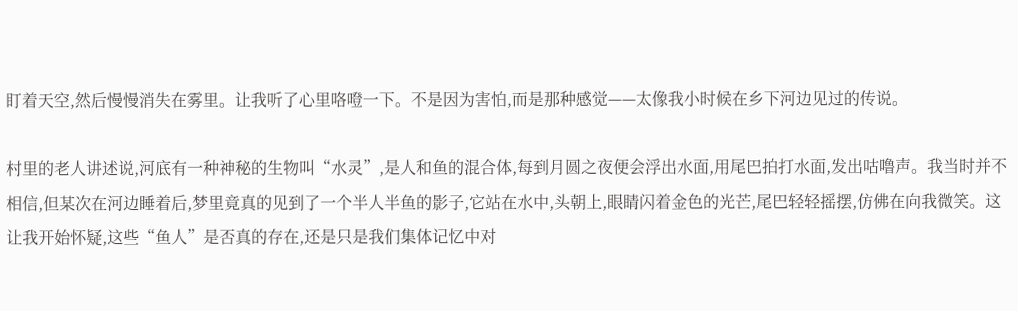盯着天空,然后慢慢消失在雾里。让我听了心里咯噔一下。不是因为害怕,而是那种感觉——太像我小时候在乡下河边见过的传说。

村里的老人讲述说,河底有一种神秘的生物叫“水灵”,是人和鱼的混合体,每到月圆之夜便会浮出水面,用尾巴拍打水面,发出咕噜声。我当时并不相信,但某次在河边睡着后,梦里竟真的见到了一个半人半鱼的影子,它站在水中,头朝上,眼睛闪着金色的光芒,尾巴轻轻摇摆,仿佛在向我微笑。这让我开始怀疑,这些“鱼人”是否真的存在,还是只是我们集体记忆中对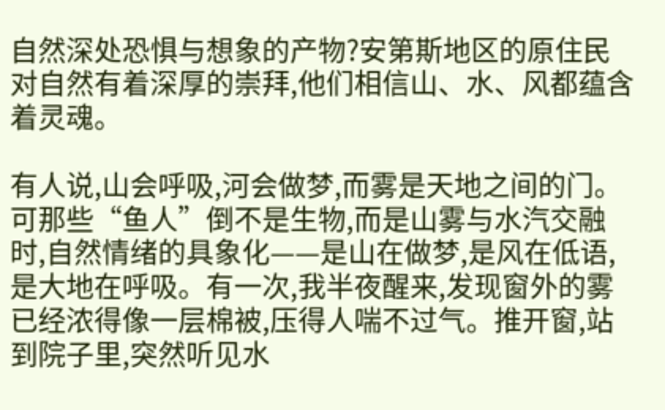自然深处恐惧与想象的产物?安第斯地区的原住民对自然有着深厚的崇拜,他们相信山、水、风都蕴含着灵魂。

有人说,山会呼吸,河会做梦,而雾是天地之间的门。可那些“鱼人”倒不是生物,而是山雾与水汽交融时,自然情绪的具象化——是山在做梦,是风在低语,是大地在呼吸。有一次,我半夜醒来,发现窗外的雾已经浓得像一层棉被,压得人喘不过气。推开窗,站到院子里,突然听见水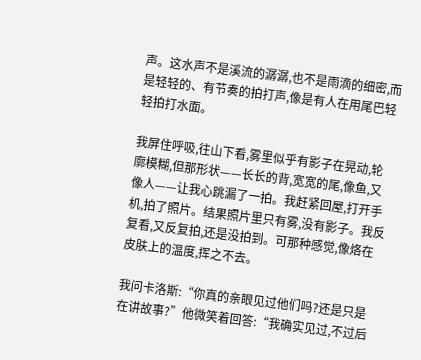声。这水声不是溪流的潺潺,也不是雨滴的细密,而是轻轻的、有节奏的拍打声,像是有人在用尾巴轻轻拍打水面。

我屏住呼吸,往山下看,雾里似乎有影子在晃动,轮廓模糊,但那形状——长长的背,宽宽的尾,像鱼,又像人——让我心跳漏了一拍。我赶紧回屋,打开手机,拍了照片。结果照片里只有雾,没有影子。我反复看,又反复拍,还是没拍到。可那种感觉,像烙在皮肤上的温度,挥之不去。

我问卡洛斯:“你真的亲眼见过他们吗?还是只是在讲故事?”他微笑着回答:“我确实见过,不过后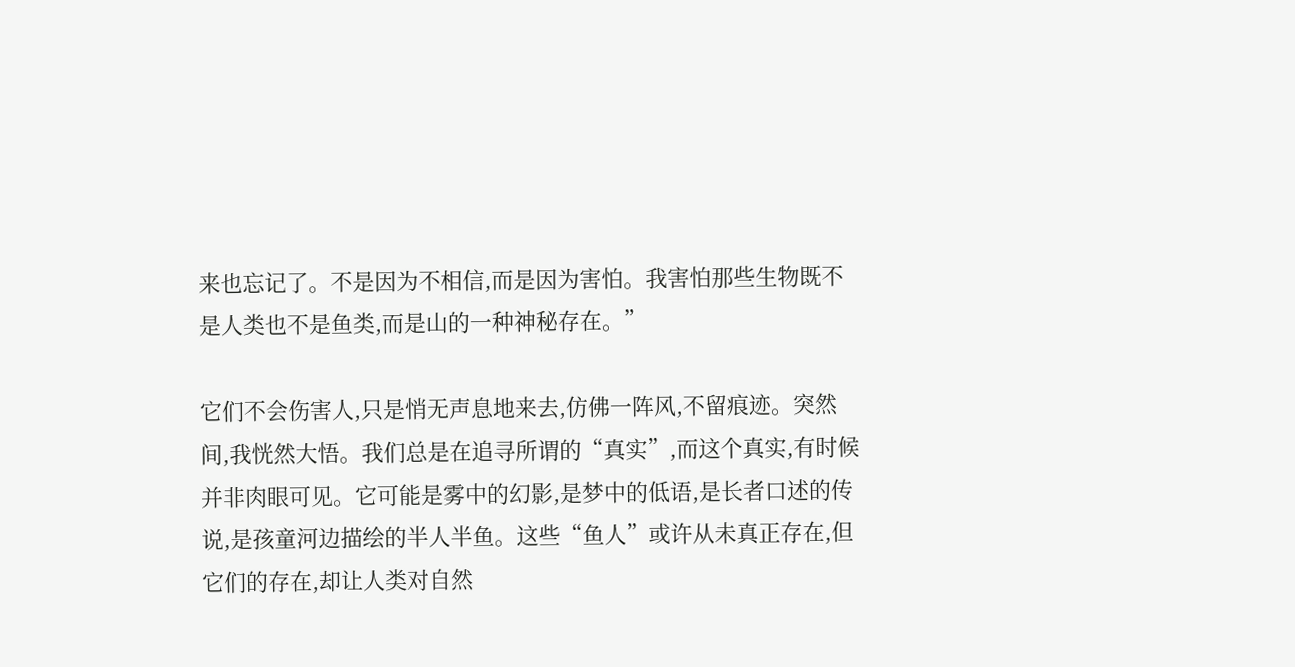来也忘记了。不是因为不相信,而是因为害怕。我害怕那些生物既不是人类也不是鱼类,而是山的一种神秘存在。”

它们不会伤害人,只是悄无声息地来去,仿佛一阵风,不留痕迹。突然间,我恍然大悟。我们总是在追寻所谓的“真实”,而这个真实,有时候并非肉眼可见。它可能是雾中的幻影,是梦中的低语,是长者口述的传说,是孩童河边描绘的半人半鱼。这些“鱼人”或许从未真正存在,但它们的存在,却让人类对自然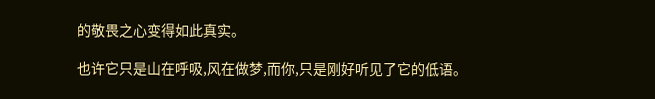的敬畏之心变得如此真实。

也许它只是山在呼吸,风在做梦,而你,只是刚好听见了它的低语。